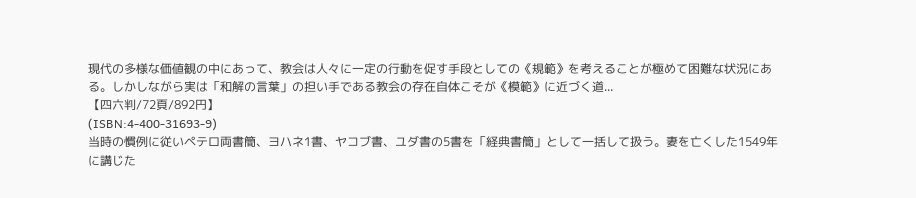現代の多様な価値観の中にあって、教会は人々に一定の行動を促す手段としての《規範》を考えることが極めて困難な状況にある。しかしながら実は「和解の言葉」の担い手である教会の存在自体こそが《模範》に近づく道...
【四六判/72頁/892円】
(ISBN:4-400-31693-9)
当時の慣例に従いペテロ両書簡、ヨハネ1書、ヤコブ書、ユダ書の5書を「経典書簡」として一括して扱う。妻を亡くした1549年に講じた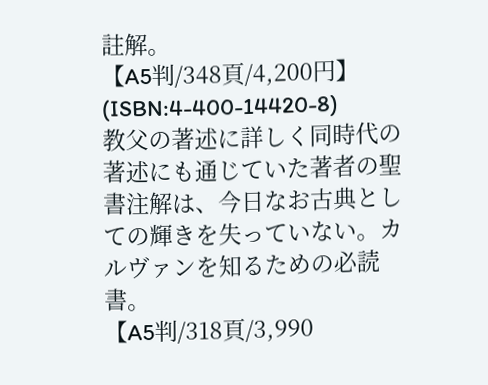註解。
【A5判/348頁/4,200円】
(ISBN:4-400-14420-8)
教父の著述に詳しく同時代の著述にも通じていた著者の聖書注解は、今日なお古典としての輝きを失っていない。カルヴァンを知るための必読書。
【A5判/318頁/3,990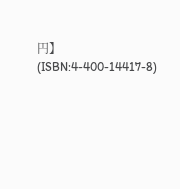円】
(ISBN:4-400-14417-8)